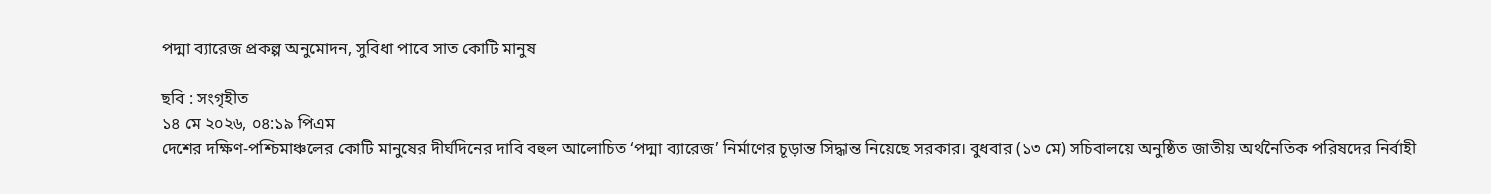পদ্মা ব্যারেজ প্রকল্প অনুমোদন, সুবিধা পাবে সাত কোটি মানুষ

ছবি : সংগৃহীত
১৪ মে ২০২৬, ০৪:১৯ পিএম
দেশের দক্ষিণ-পশ্চিমাঞ্চলের কোটি মানুষের দীর্ঘদিনের দাবি বহুল আলোচিত ‘পদ্মা ব্যারেজ’ নির্মাণের চূড়ান্ত সিদ্ধান্ত নিয়েছে সরকার। বুধবার (১৩ মে) সচিবালয়ে অনুষ্ঠিত জাতীয় অর্থনৈতিক পরিষদের নির্বাহী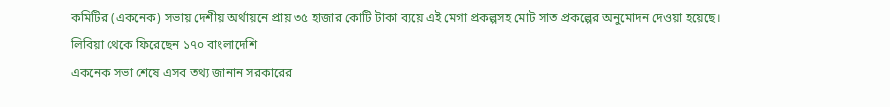কমিটির (একনেক) সভায় দেশীয় অর্থায়নে প্রায় ৩৫ হাজার কোটি টাকা ব্যয়ে এই মেগা প্রকল্পসহ মোট সাত প্রকল্পের অনুমোদন দেওয়া হয়েছে।
লিবিয়া থেকে ফিরেছেন ১৭০ বাংলাদেশি
একনেক সভা শেষে এসব তথ্য জানান সরকারের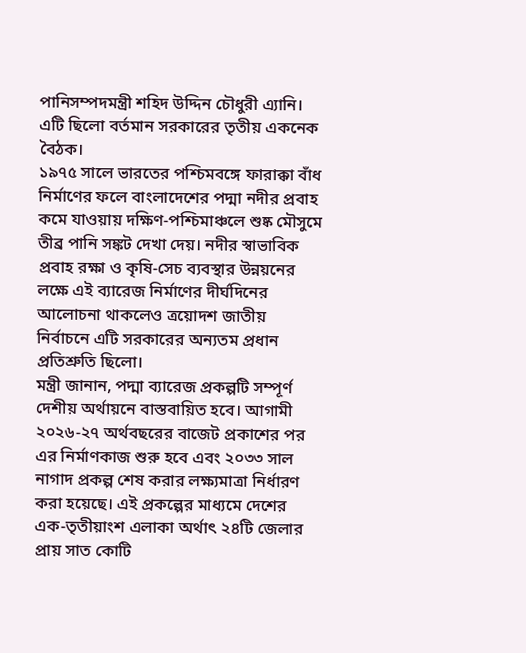পানিসম্পদমন্ত্রী শহিদ উদ্দিন চৌধুরী এ্যানি। এটি ছিলো বর্তমান সরকারের তৃতীয় একনেক বৈঠক।
১৯৭৫ সালে ভারতের পশ্চিমবঙ্গে ফারাক্কা বাঁধ নির্মাণের ফলে বাংলাদেশের পদ্মা নদীর প্রবাহ কমে যাওয়ায় দক্ষিণ-পশ্চিমাঞ্চলে শুষ্ক মৌসুমে তীব্র পানি সঙ্কট দেখা দেয়। নদীর স্বাভাবিক প্রবাহ রক্ষা ও কৃষি-সেচ ব্যবস্থার উন্নয়নের লক্ষে এই ব্যারেজ নির্মাণের দীর্ঘদিনের আলোচনা থাকলেও ত্রয়োদশ জাতীয় নির্বাচনে এটি সরকারের অন্যতম প্রধান প্রতিশ্রুতি ছিলো।
মন্ত্রী জানান, পদ্মা ব্যারেজ প্রকল্পটি সম্পূর্ণ দেশীয় অর্থায়নে বাস্তবায়িত হবে। আগামী ২০২৬-২৭ অর্থবছরের বাজেট প্রকাশের পর এর নির্মাণকাজ শুরু হবে এবং ২০৩৩ সাল নাগাদ প্রকল্প শেষ করার লক্ষ্যমাত্রা নির্ধারণ করা হয়েছে। এই প্রকল্পের মাধ্যমে দেশের এক-তৃতীয়াংশ এলাকা অর্থাৎ ২৪টি জেলার প্রায় সাত কোটি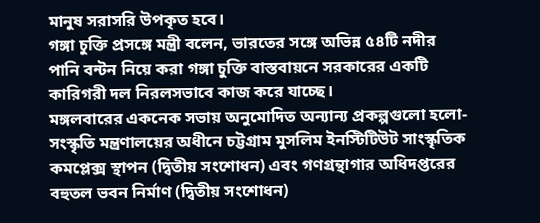মানুষ সরাসরি উপকৃত হবে।
গঙ্গা চুক্তি প্রসঙ্গে মন্ত্রী বলেন, ভারতের সঙ্গে অভিন্ন ৫৪টি নদীর পানি বন্টন নিয়ে করা গঙ্গা চুক্তি বাস্তবায়নে সরকারের একটি কারিগরী দল নিরলসভাবে কাজ করে যাচ্ছে।
মঙ্গলবারের একনেক সভায় অনুমোদিত অন্যান্য প্রকল্পগুলো হলো- সংস্কৃতি মন্ত্রণালয়ের অধীনে চট্টগ্রাম মুসলিম ইনস্টিটিউট সাংস্কৃতিক কমপ্লেক্স স্থাপন (দ্বিতীয় সংশোধন) এবং গণগ্রন্থাগার অধিদপ্তরের বহুতল ভবন নির্মাণ (দ্বিতীয় সংশোধন)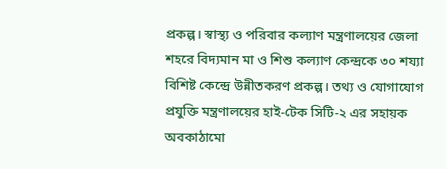প্রকল্প। স্বাস্থ্য ও পরিবার কল্যাণ মন্ত্রণালয়ের জেলা শহরে বিদ্যমান মা ও শিশু কল্যাণ কেন্দ্রকে ৩০ শয্যা বিশিষ্ট কেন্দ্রে উন্নীতকরণ প্রকল্প। তথ্য ও যোগাযোগ প্রযুক্তি মন্ত্রণালয়ের হাই-টেক সিটি-২ এর সহায়ক অবকাঠামো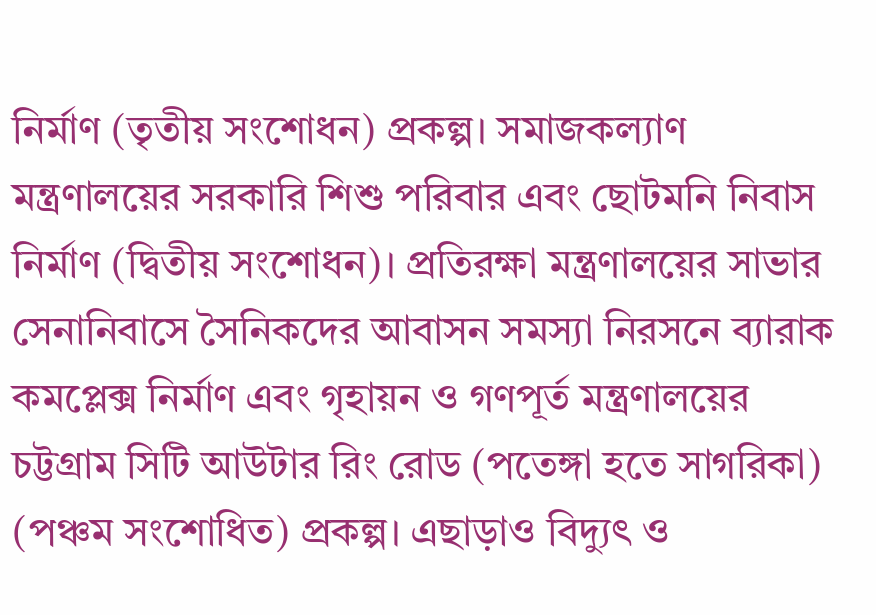নির্মাণ (তৃতীয় সংশোধন) প্রকল্প। সমাজকল্যাণ মন্ত্রণালয়ের সরকারি শিশু পরিবার এবং ছোটমনি নিবাস নির্মাণ (দ্বিতীয় সংশোধন)। প্রতিরক্ষা মন্ত্রণালয়ের সাভার সেনানিবাসে সৈনিকদের আবাসন সমস্যা নিরসনে ব্যারাক কমপ্লেক্স নির্মাণ এবং গৃহায়ন ও গণপূর্ত মন্ত্রণালয়ের চট্টগ্রাম সিটি আউটার রিং রোড (পতেঙ্গা হতে সাগরিকা) (পঞ্চম সংশোধিত) প্রকল্প। এছাড়াও বিদ্যুৎ ও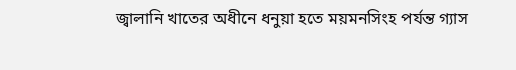জ্বালানি খাতের অধীনে ধনুয়া হতে ময়মনসিংহ পর্যন্ত গ্যাস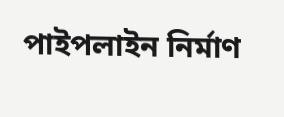পাইপলাইন নির্মাণ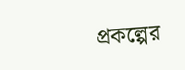প্রকল্পের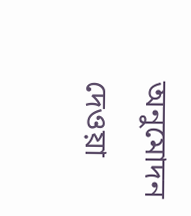অনুমোদন দেওয়া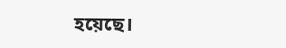হয়েছে।